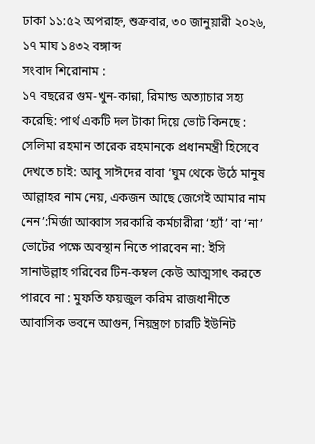ঢাকা ১১:৫২ অপরাহ্ন, শুক্রবার, ৩০ জানুয়ারী ২০২৬, ১৭ মাঘ ১৪৩২ বঙ্গাব্দ
সংবাদ শিরোনাম :
১৭ বছ‌রের গুম-খুন-কান্না, রিমান্ড অত‌্যাচার সহ্য ক‌রে‌ছি: পার্থ একটি দল টাকা দিয়ে ভোট কিনছে : সেলিমা রহমান তারেক রহমানকে প্রধানমন্ত্রী হিসেবে দেখতে চাই: আবু সাঈদের বাবা ‘ঘুম থেকে উঠে মানুষ আল্লাহর নাম নেয়, একজন আছে জেগেই আমার নাম নেন’:মির্জা আব্বাস সরকারি কর্মচারীরা ‘হ্যাঁ’ বা ‘না’ ভোটের পক্ষে অবস্থান নিতে পারবেন না: ইসি সানাউল্লাহ গরিবের টিন-কম্বল কেউ আত্মসাৎ করতে পারবে না : মুফতি ফয়জুল করিম রাজধানীতে আবাসিক ভবনে আগুন, নিয়ন্ত্রণে চারটি ইউনিট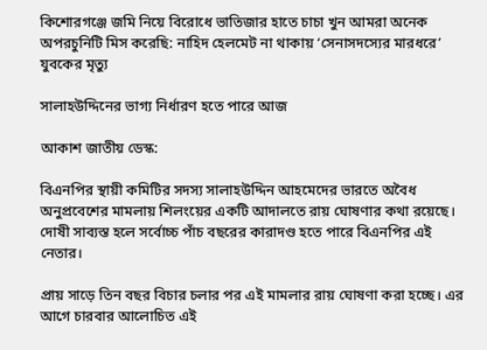কিশোরগঞ্জে জমি নিয়ে বিরোধে ভাতিজার হাতে চাচা খুন আমরা অনেক অপরচুনিটি মিস করেছি: নাহিদ হেলমেট না থাকায় ‘সেনাসদস্যের মারধরে’ যুবকের মৃত্যু

সালাহউদ্দিনের ভাগ্য নির্ধারণ হতে পারে আজ

আকাশ জাতীয় ডেস্ক:

বিএনপির স্থায়ী কমিটির সদস্য সালাহউদ্দিন আহমেদের ভারতে অবৈধ অনুপ্রবেশের মামলায় শিলংয়ের একটি আদালতে রায় ঘোষণার কথা রয়েছে। দোষী সাব্যস্ত হলে সর্বোচ্চ পাঁচ বছরের কারাদণ্ড হতে পারে বিএনপির এই নেতার।

প্রায় সাড়ে তিন বছর বিচার চলার পর এই মামলার রায় ঘোষণা করা হচ্ছে। এর আগে চারবার আলোচিত এই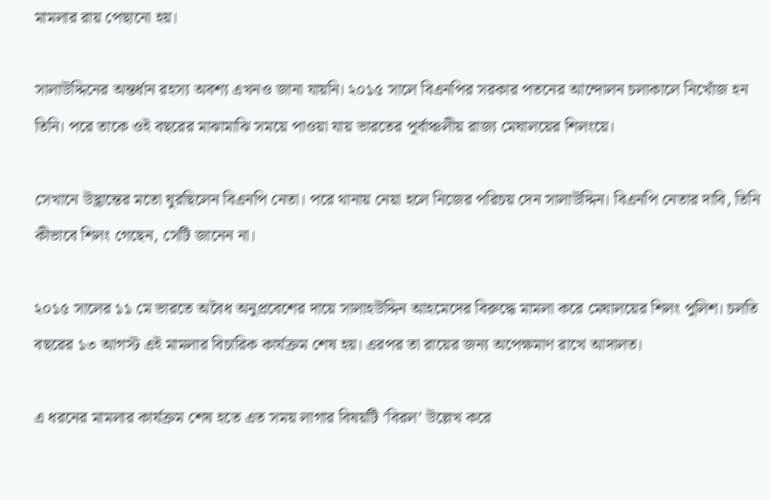মামলার রায় পেছানো হয়।

সালাউদ্দিনের অন্তর্ধান রহস্য অবশ্য এখনও জানা যায়নি। ২০১৫ সালে বিএনপির সরকার পতনের আন্দোলন চলাকালে নিখোঁজ হন তিনি। পরে তাকে ওই বছরের মাঝামাঝি সময়ে পাওয়া যায় ভারতের পূর্বাঞ্চলীয় রাজ্য মেঘালয়ের শিলংয়ে।

সেখানে উদ্ভ্রান্তের মতো ঘুরছিলেন বিএনপি নেতা। পরে থানায় নেয়া হলে নিজের পরিচয় দেন সালাউদ্দিন। বিএনপি নেতার দাবি, তিনি কীভাবে শিলং গেছেন, সেটি জানেন না।

২০১৫ সালের ১১ মে ভারতে অবৈধ অনুপ্রবেশের দায়ে সালাহউদ্দিন আহমেদের বিরুদ্ধে মামলা করে মেঘালয়ের শিলং পুলিশ। চলতি বছরের ১৩ আগস্ট এই মামলার বিচারিক কার্যক্রম শেষ হয়। এরপর তা রায়ের জন্য অপেক্ষমাণ রাখে আদালত।

এ ধরনের মামলার কার্যক্রম শেষ হতে এত সময় লাগার বিষয়টি ‘বিরল’ উল্লেখ করে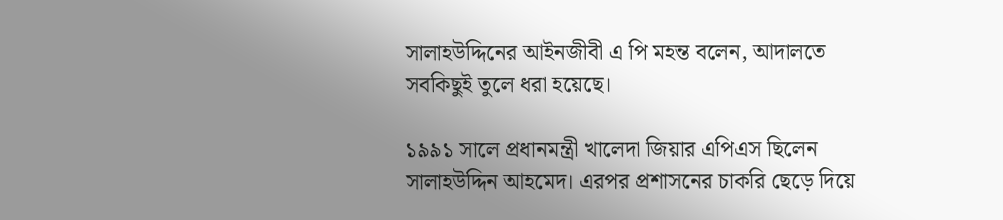সালাহউদ্দিনের আইনজীবী এ পি মহন্ত বলেন, আদালতে সবকিছুই তুলে ধরা হয়েছে।

১৯৯১ সালে প্রধানমন্ত্রী খালেদা জিয়ার এপিএস ছিলেন সালাহউদ্দিন আহমেদ। এরপর প্রশাসনের চাকরি ছেড়ে দিয়ে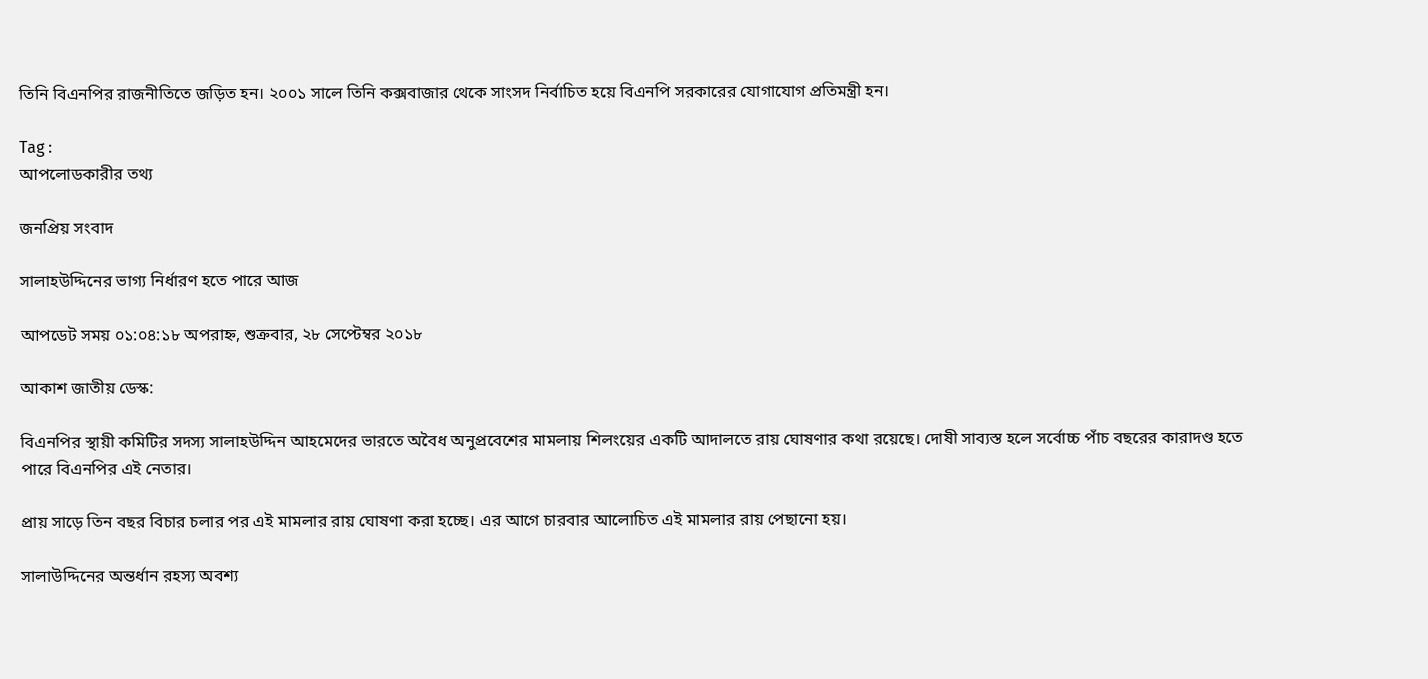তিনি বিএনপির রাজনীতিতে জড়িত হন। ২০০১ সালে তিনি কক্সবাজার থেকে সাংসদ নির্বাচিত হয়ে বিএনপি সরকারের যোগাযোগ প্রতিমন্ত্রী হন।

Tag :
আপলোডকারীর তথ্য

জনপ্রিয় সংবাদ

সালাহউদ্দিনের ভাগ্য নির্ধারণ হতে পারে আজ

আপডেট সময় ০১:০৪:১৮ অপরাহ্ন, শুক্রবার, ২৮ সেপ্টেম্বর ২০১৮

আকাশ জাতীয় ডেস্ক:

বিএনপির স্থায়ী কমিটির সদস্য সালাহউদ্দিন আহমেদের ভারতে অবৈধ অনুপ্রবেশের মামলায় শিলংয়ের একটি আদালতে রায় ঘোষণার কথা রয়েছে। দোষী সাব্যস্ত হলে সর্বোচ্চ পাঁচ বছরের কারাদণ্ড হতে পারে বিএনপির এই নেতার।

প্রায় সাড়ে তিন বছর বিচার চলার পর এই মামলার রায় ঘোষণা করা হচ্ছে। এর আগে চারবার আলোচিত এই মামলার রায় পেছানো হয়।

সালাউদ্দিনের অন্তর্ধান রহস্য অবশ্য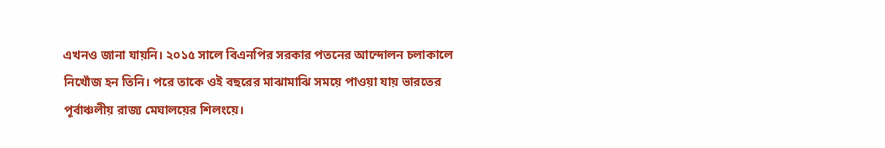এখনও জানা যায়নি। ২০১৫ সালে বিএনপির সরকার পতনের আন্দোলন চলাকালে নিখোঁজ হন তিনি। পরে তাকে ওই বছরের মাঝামাঝি সময়ে পাওয়া যায় ভারতের পূর্বাঞ্চলীয় রাজ্য মেঘালয়ের শিলংয়ে।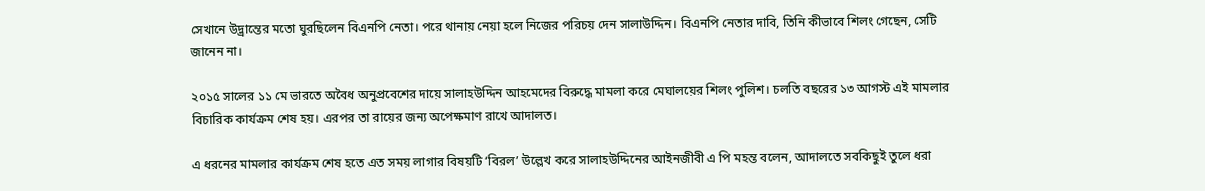সেখানে উদ্ভ্রান্তের মতো ঘুরছিলেন বিএনপি নেতা। পরে থানায় নেয়া হলে নিজের পরিচয় দেন সালাউদ্দিন। বিএনপি নেতার দাবি, তিনি কীভাবে শিলং গেছেন, সেটি জানেন না।

২০১৫ সালের ১১ মে ভারতে অবৈধ অনুপ্রবেশের দায়ে সালাহউদ্দিন আহমেদের বিরুদ্ধে মামলা করে মেঘালয়ের শিলং পুলিশ। চলতি বছরের ১৩ আগস্ট এই মামলার বিচারিক কার্যক্রম শেষ হয়। এরপর তা রায়ের জন্য অপেক্ষমাণ রাখে আদালত।

এ ধরনের মামলার কার্যক্রম শেষ হতে এত সময় লাগার বিষয়টি ‘বিরল’ উল্লেখ করে সালাহউদ্দিনের আইনজীবী এ পি মহন্ত বলেন, আদালতে সবকিছুই তুলে ধরা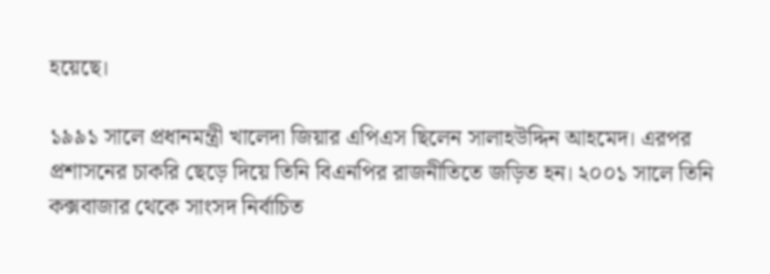হয়েছে।

১৯৯১ সালে প্রধানমন্ত্রী খালেদা জিয়ার এপিএস ছিলেন সালাহউদ্দিন আহমেদ। এরপর প্রশাসনের চাকরি ছেড়ে দিয়ে তিনি বিএনপির রাজনীতিতে জড়িত হন। ২০০১ সালে তিনি কক্সবাজার থেকে সাংসদ নির্বাচিত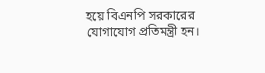হয়ে বিএনপি সরকারের যোগাযোগ প্রতিমন্ত্রী হন।